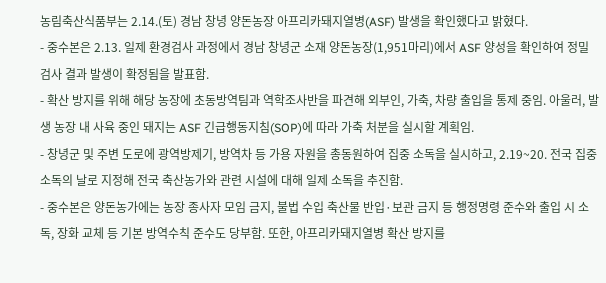농림축산식품부는 2.14.(토) 경남 창녕 양돈농장 아프리카돼지열병(ASF) 발생을 확인했다고 밝혔다.
- 중수본은 2.13. 일제 환경검사 과정에서 경남 창녕군 소재 양돈농장(1,951마리)에서 ASF 양성을 확인하여 정밀검사 결과 발생이 확정됨을 발표함.
- 확산 방지를 위해 해당 농장에 초동방역팀과 역학조사반을 파견해 외부인, 가축, 차량 출입을 통제 중임. 아울러, 발생 농장 내 사육 중인 돼지는 ASF 긴급행동지침(SOP)에 따라 가축 처분을 실시할 계획임.
- 창녕군 및 주변 도로에 광역방제기, 방역차 등 가용 자원을 총동원하여 집중 소독을 실시하고, 2.19~20. 전국 집중 소독의 날로 지정해 전국 축산농가와 관련 시설에 대해 일제 소독을 추진함.
- 중수본은 양돈농가에는 농장 종사자 모임 금지, 불법 수입 축산물 반입·보관 금지 등 행정명령 준수와 출입 시 소독, 장화 교체 등 기본 방역수칙 준수도 당부함. 또한, 아프리카돼지열병 확산 방지를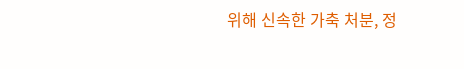위해 신속한 가축 처분, 정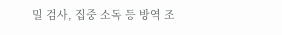밀 검사, 집중 소독 등 방역 조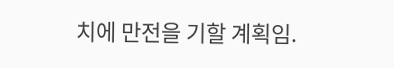치에 만전을 기할 계획임.